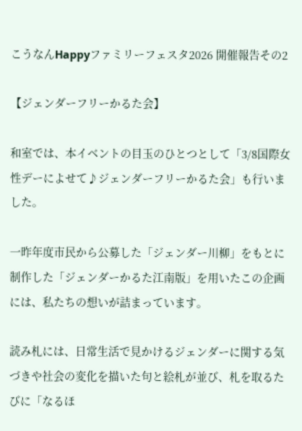こうなんHappyファミリーフェスタ2026 開催報告その2

【ジェンダーフリーかるた会】

和室では、本イベントの目玉のひとつとして「3/8国際女性デーによせて♪ジェンダーフリーかるた会」も行いました。

一昨年度市民から公募した「ジェンダー川柳」をもとに制作した「ジェンダーかるた江南版」を用いたこの企画には、私たちの想いが詰まっています。

読み札には、日常生活で見かけるジェンダーに関する気づきや社会の変化を描いた句と絵札が並び、札を取るたびに「なるほ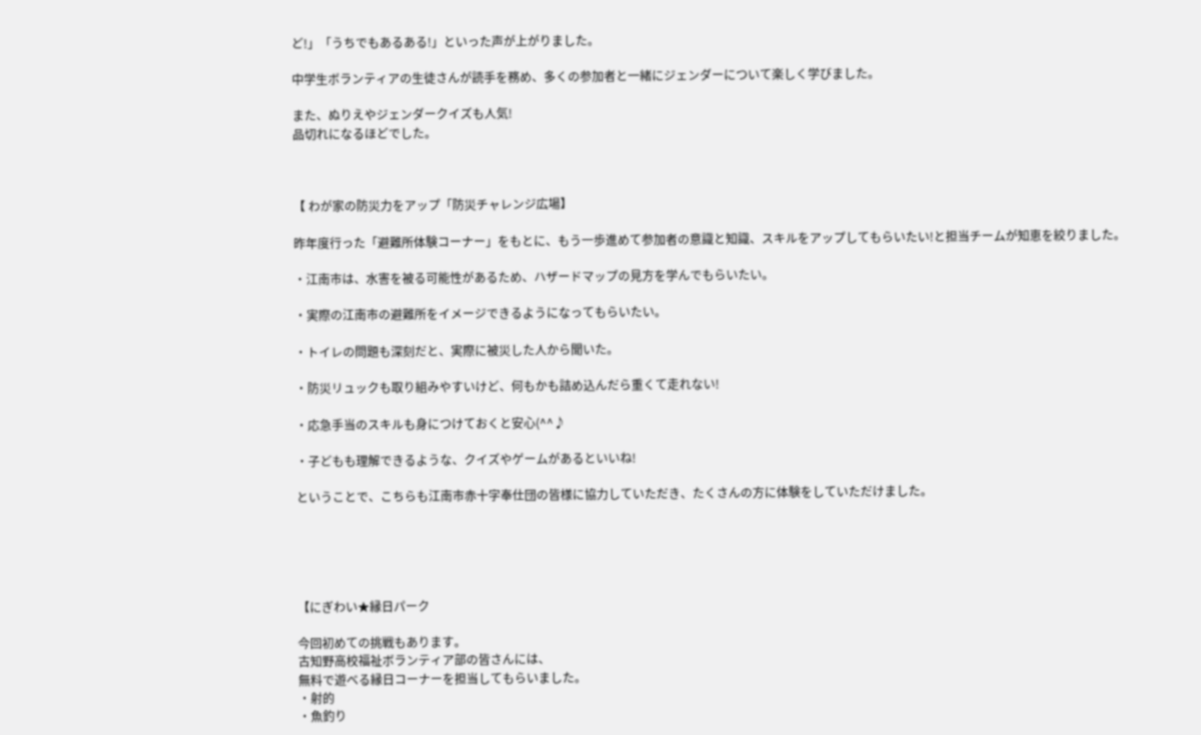ど!」「うちでもあるある!」といった声が上がりました。

中学生ボランティアの生徒さんが読手を務め、多くの参加者と一緒にジェンダーについて楽しく学びました。

また、ぬりえやジェンダークイズも人気!
品切れになるほどでした。



【 わが家の防災力をアップ「防災チャレンジ広場】

昨年度行った「避難所体験コーナー」をもとに、もう一歩進めて参加者の意識と知識、スキルをアップしてもらいたい!と担当チームが知恵を絞りました。

・江南市は、水害を被る可能性があるため、ハザードマップの見方を学んでもらいたい。

・実際の江南市の避難所をイメージできるようになってもらいたい。

・トイレの問題も深刻だと、実際に被災した人から聞いた。

・防災リュックも取り組みやすいけど、何もかも詰め込んだら重くて走れない!

・応急手当のスキルも身につけておくと安心(^^♪

・子どもも理解できるような、クイズやゲームがあるといいね!

ということで、こちらも江南市赤十字奉仕団の皆様に協力していただき、たくさんの方に体験をしていただけました。





【にぎわい★縁日パーク

今回初めての挑戦もあります。
古知野高校福祉ボランティア部の皆さんには、
無料で遊べる縁日コーナーを担当してもらいました。
・射的
・魚釣り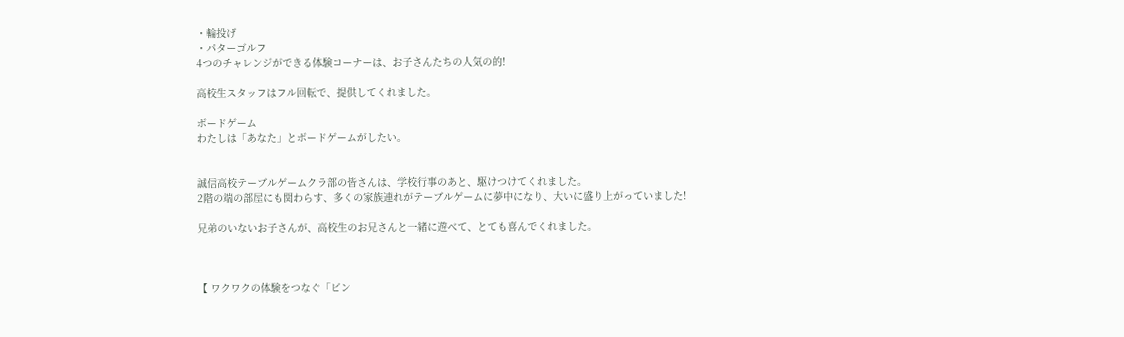・輪投げ
・パターゴルフ
4つのチャレンジができる体験コーナーは、お子さんたちの人気の的!

高校生スタッフはフル回転で、提供してくれました。

ボードゲーム
わたしは「あなた」とボードゲームがしたい。


誠信高校テーブルゲームクラ部の皆さんは、学校行事のあと、駆けつけてくれました。
2階の端の部屋にも関わらす、多くの家族連れがテーブルゲームに夢中になり、大いに盛り上がっていました!

兄弟のいないお子さんが、高校生のお兄さんと一緒に遊べて、とても喜んでくれました。



【 ワクワクの体験をつなぐ「ビン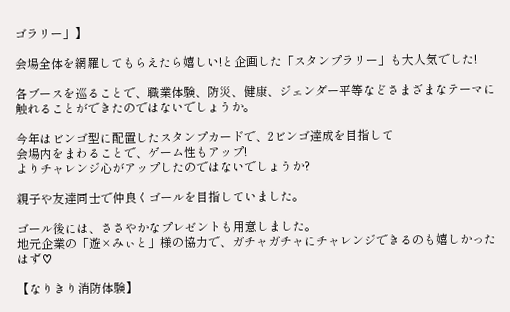ゴラリー」】

会場全体を網羅してもらえたら嬉しい!と企画した「スタンプラリー」も大人気でした!

各ブースを巡ることで、職業体験、防災、健康、ジェンダー平等などさまざまなテーマに触れることができたのではないでしょうか。

今年はビンゴ型に配置したスタンプカードで、2ビンゴ達成を目指して
会場内をまわることで、ゲーム性もアップ!
よりチャレンジ心がアップしたのではないでしょうか?

親子や友達同士で仲良くゴールを目指していました。

ゴール後には、ささやかなプレゼントも用意しました。
地元企業の「遊×みぃと」様の協力で、ガチャガチャにチャレンジできるのも嬉しかったはず♡

【なりきり消防体験】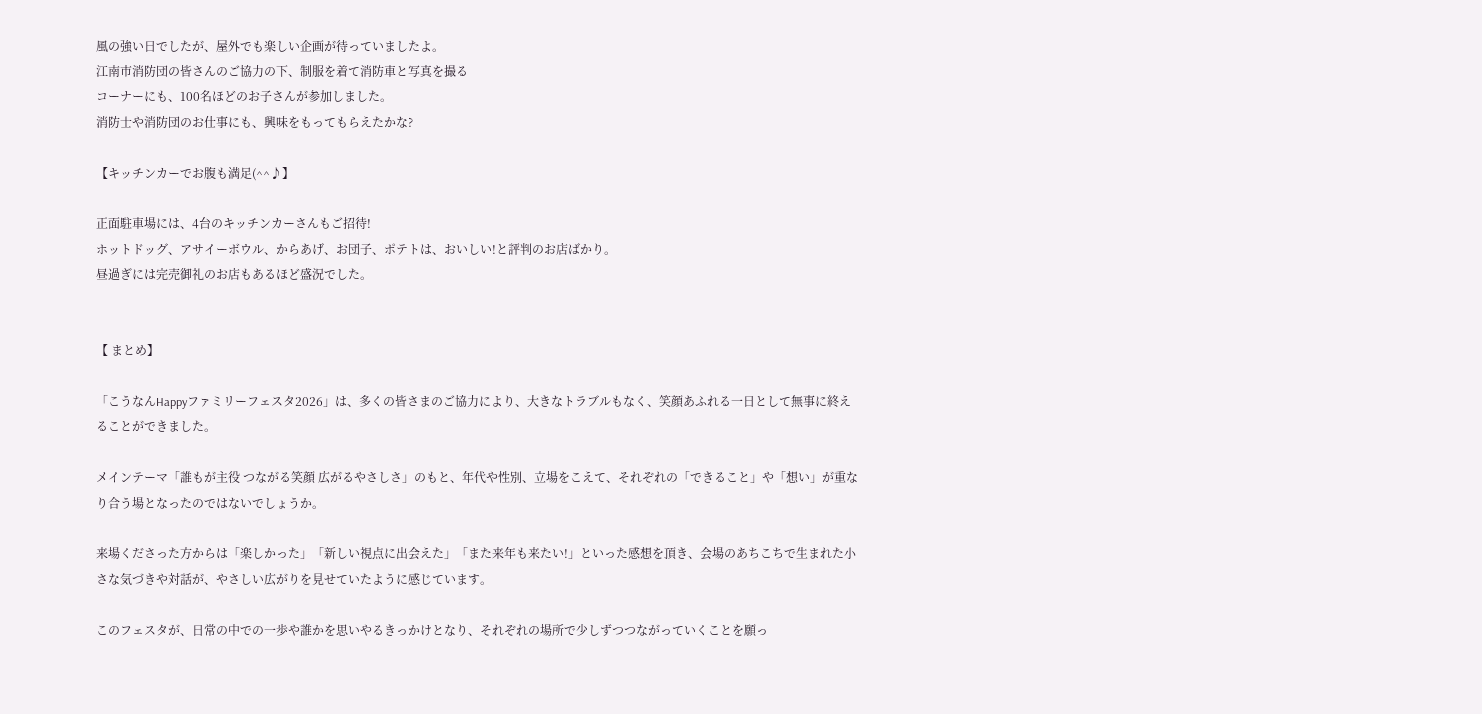風の強い日でしたが、屋外でも楽しい企画が待っていましたよ。
江南市消防団の皆さんのご協力の下、制服を着て消防車と写真を撮る
コーナーにも、100名ほどのお子さんが参加しました。
消防士や消防団のお仕事にも、興味をもってもらえたかな?

【キッチンカーでお腹も満足(^^♪】

正面駐車場には、4台のキッチンカーさんもご招待!
ホットドッグ、アサイーボウル、からあげ、お団子、ポテトは、おいしい!と評判のお店ばかり。
昼過ぎには完売御礼のお店もあるほど盛況でした。


【 まとめ】

「こうなんHappyファミリーフェスタ2026」は、多くの皆さまのご協力により、大きなトラブルもなく、笑顔あふれる一日として無事に終えることができました。

メインテーマ「誰もが主役 つながる笑顔 広がるやさしさ」のもと、年代や性別、立場をこえて、それぞれの「できること」や「想い」が重なり合う場となったのではないでしょうか。

来場くださった方からは「楽しかった」「新しい視点に出会えた」「また来年も来たい!」といった感想を頂き、会場のあちこちで生まれた小さな気づきや対話が、やさしい広がりを見せていたように感じています。

このフェスタが、日常の中での一歩や誰かを思いやるきっかけとなり、それぞれの場所で少しずつつながっていくことを願っ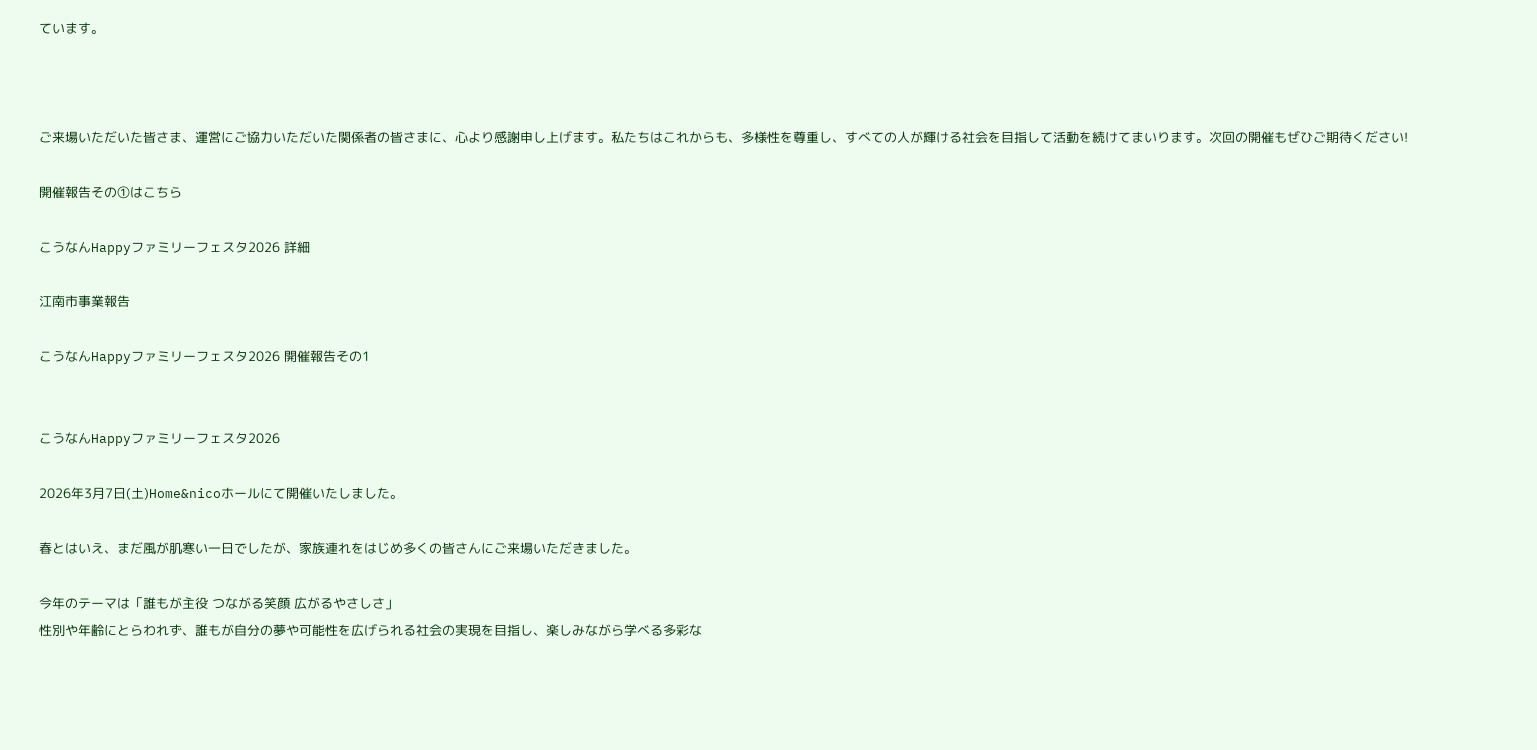ています。



ご来場いただいた皆さま、運営にご協力いただいた関係者の皆さまに、心より感謝申し上げます。私たちはこれからも、多様性を尊重し、すべての人が輝ける社会を目指して活動を続けてまいります。次回の開催もぜひご期待ください!

開催報告その①はこちら

こうなんHappyファミリーフェスタ2026 詳細

江南市事業報告

こうなんHappyファミリーフェスタ2026 開催報告その1


こうなんHappyファミリーフェスタ2026

2026年3月7日(土)Home&nicoホールにて開催いたしました。

春とはいえ、まだ風が肌寒い一日でしたが、家族連れをはじめ多くの皆さんにご来場いただきました。

今年のテーマは「誰もが主役 つながる笑顔 広がるやさしさ」
性別や年齢にとらわれず、誰もが自分の夢や可能性を広げられる社会の実現を目指し、楽しみながら学べる多彩な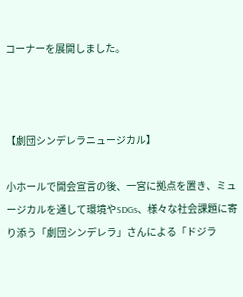コーナーを展開しました。



【劇団シンデレラニュージカル】

小ホールで開会宣言の後、一宮に拠点を置き、ミュージカルを通して環境やSDGs、様々な社会課題に寄り添う「劇団シンデレラ」さんによる「ドジラ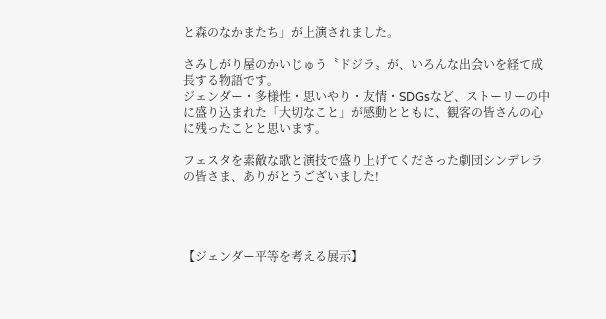と森のなかまたち」が上演されました。

さみしがり屋のかいじゅう〝ドジラ〟が、いろんな出会いを経て成長する物語です。
ジェンダー・多様性・思いやり・友情・SDGsなど、ストーリーの中に盛り込まれた「大切なこと」が感動とともに、観客の皆さんの心に残ったことと思います。

フェスタを素敵な歌と演技で盛り上げてくださった劇団シンデレラの皆さま、ありがとうございました!




【ジェンダー平等を考える展示】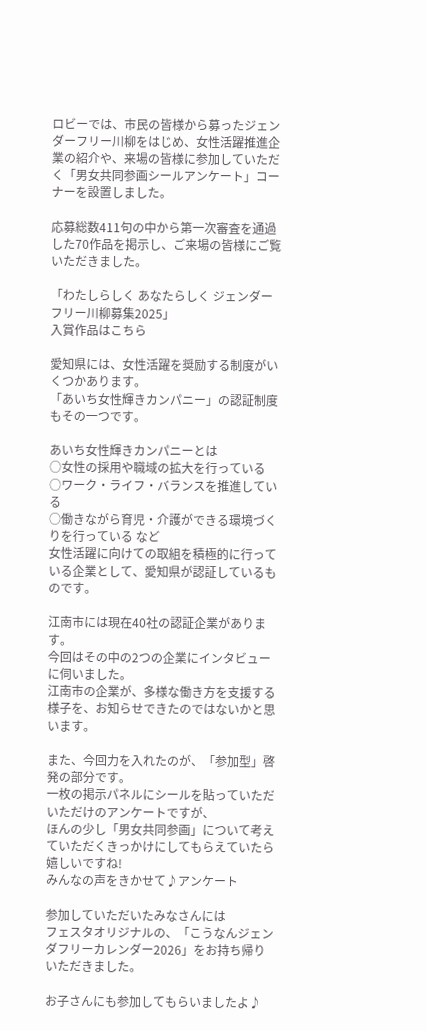ロビーでは、市民の皆様から募ったジェンダーフリー川柳をはじめ、女性活躍推進企業の紹介や、来場の皆様に参加していただく「男女共同参画シールアンケート」コーナーを設置しました。

応募総数411句の中から第一次審査を通過した70作品を掲示し、ご来場の皆様にご覧いただきました。

「わたしらしく あなたらしく ジェンダーフリー川柳募集2025」
入賞作品はこちら

愛知県には、女性活躍を奨励する制度がいくつかあります。
「あいち女性輝きカンパニー」の認証制度もその一つです。

あいち女性輝きカンパニーとは
○女性の採用や職域の拡大を行っている
○ワーク・ライフ・バランスを推進している
○働きながら育児・介護ができる環境づくりを行っている など
女性活躍に向けての取組を積極的に行っている企業として、愛知県が認証しているものです。

江南市には現在40社の認証企業があります。
今回はその中の2つの企業にインタビューに伺いました。
江南市の企業が、多様な働き方を支援する
様子を、お知らせできたのではないかと思います。

また、今回力を入れたのが、「参加型」啓発の部分です。
一枚の掲示パネルにシールを貼っていただいただけのアンケートですが、
ほんの少し「男女共同参画」について考えていただくきっかけにしてもらえていたら嬉しいですね!
みんなの声をきかせて♪アンケート

参加していただいたみなさんには
フェスタオリジナルの、「こうなんジェンダフリーカレンダー2026」をお持ち帰りいただきました。

お子さんにも参加してもらいましたよ♪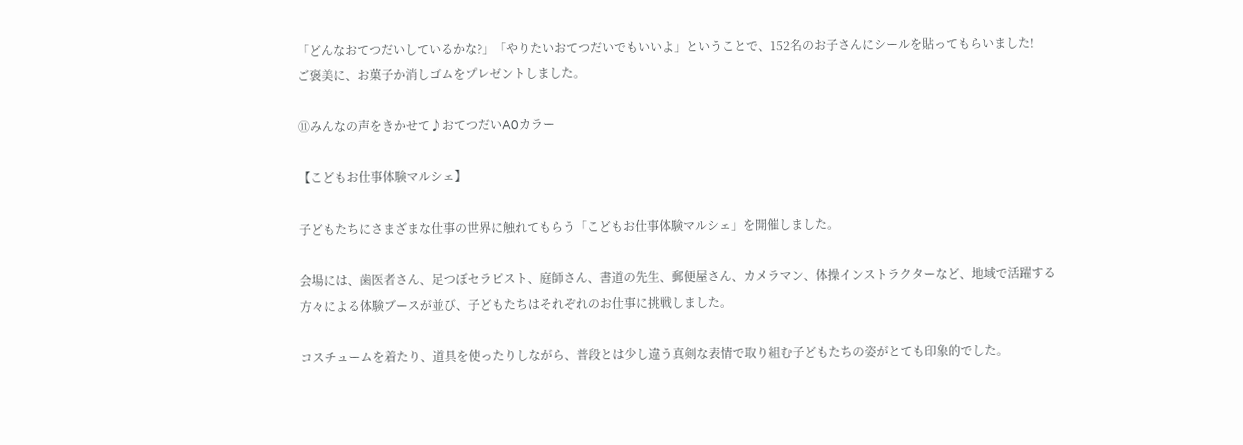「どんなおてつだいしているかな?」「やりたいおてつだいでもいいよ」ということで、152名のお子さんにシールを貼ってもらいました!
ご褒美に、お菓子か消しゴムをプレゼントしました。

⑪みんなの声をきかせて♪おてつだいA0カラー

【こどもお仕事体験マルシェ】

子どもたちにさまざまな仕事の世界に触れてもらう「こどもお仕事体験マルシェ」を開催しました。

会場には、歯医者さん、足つぼセラピスト、庭師さん、書道の先生、郵便屋さん、カメラマン、体操インストラクターなど、地域で活躍する方々による体験ブースが並び、子どもたちはそれぞれのお仕事に挑戦しました。

コスチュームを着たり、道具を使ったりしながら、普段とは少し違う真剣な表情で取り組む子どもたちの姿がとても印象的でした。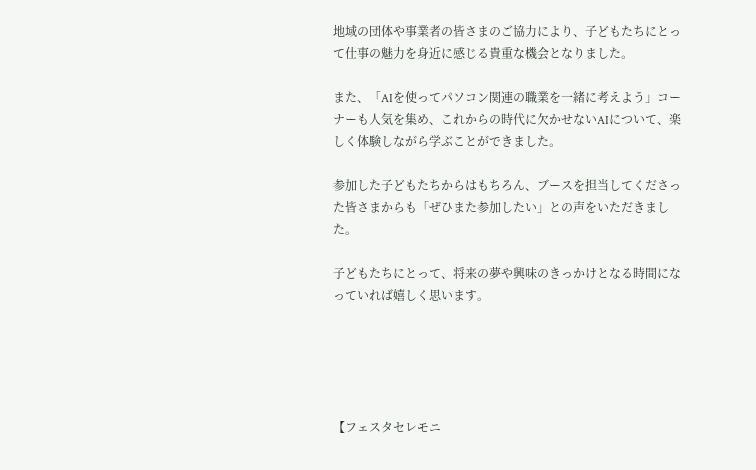地域の団体や事業者の皆さまのご協力により、子どもたちにとって仕事の魅力を身近に感じる貴重な機会となりました。

また、「AIを使ってパソコン関連の職業を一緒に考えよう」コーナーも人気を集め、これからの時代に欠かせないAIについて、楽しく体験しながら学ぶことができました。

参加した子どもたちからはもちろん、ブースを担当してくださった皆さまからも「ぜひまた参加したい」との声をいただきました。

子どもたちにとって、将来の夢や興味のきっかけとなる時間になっていれば嬉しく思います。





【フェスタセレモニ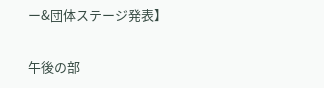ー&団体ステージ発表】

午後の部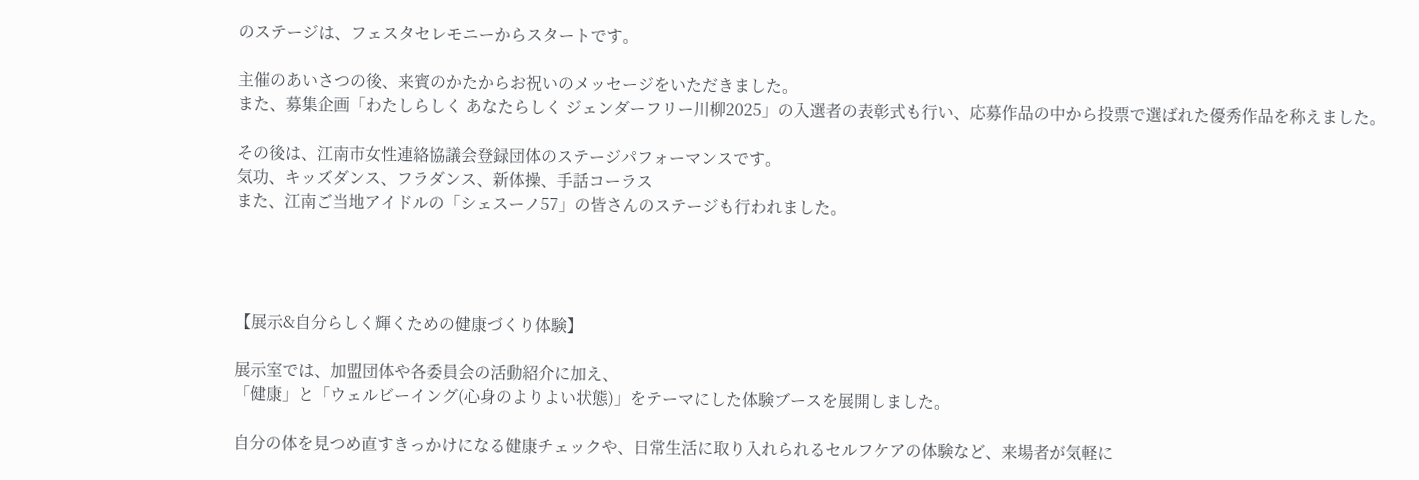のステージは、フェスタセレモニーからスタートです。

主催のあいさつの後、来賓のかたからお祝いのメッセージをいただきました。
また、募集企画「わたしらしく あなたらしく ジェンダーフリー川柳2025」の入選者の表彰式も行い、応募作品の中から投票で選ばれた優秀作品を称えました。

その後は、江南市女性連絡協議会登録団体のステージパフォーマンスです。
気功、キッズダンス、フラダンス、新体操、手話コーラス
また、江南ご当地アイドルの「シェスーノ57」の皆さんのステージも行われました。




【展示&自分らしく輝くための健康づくり体験】

展示室では、加盟団体や各委員会の活動紹介に加え、
「健康」と「ウェルビーイング(心身のよりよい状態)」をテーマにした体験ブースを展開しました。

自分の体を見つめ直すきっかけになる健康チェックや、日常生活に取り入れられるセルフケアの体験など、来場者が気軽に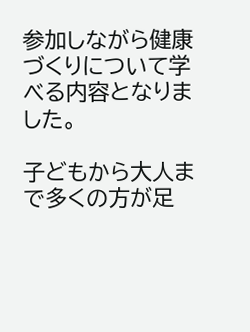参加しながら健康づくりについて学べる内容となりました。

子どもから大人まで多くの方が足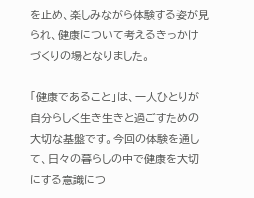を止め、楽しみながら体験する姿が見られ、健康について考えるきっかけづくりの場となりました。

「健康であること」は、一人ひとりが自分らしく生き生きと過ごすための大切な基盤です。今回の体験を通して、日々の暮らしの中で健康を大切にする意識につ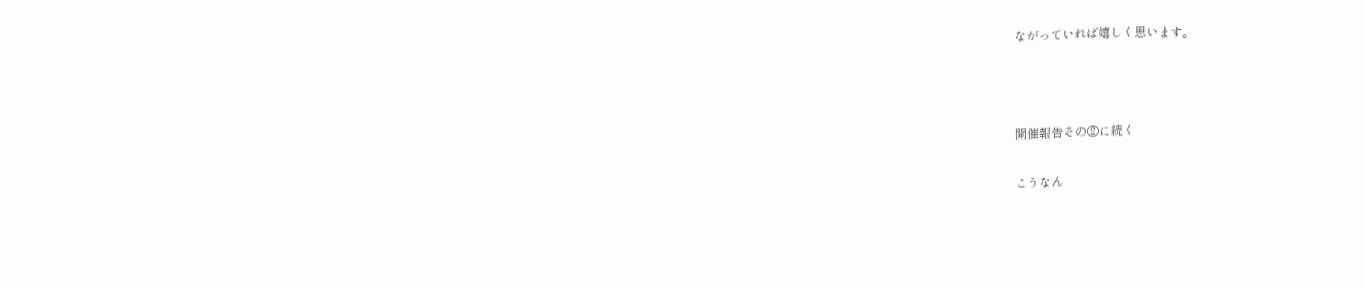ながっていれば嬉しく思います。



開催報告その②に続く

こうなん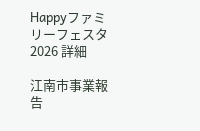Happyファミリーフェスタ2026 詳細

江南市事業報告